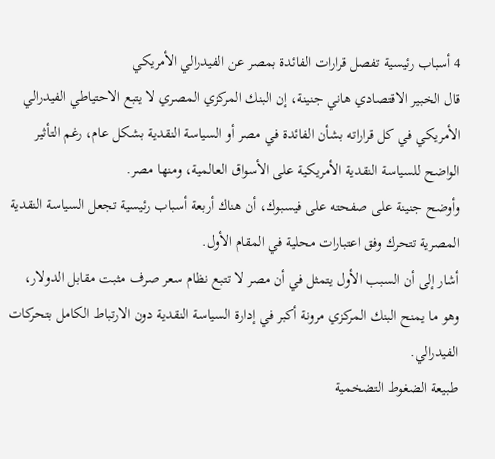4 أسباب رئيسية تفصل قرارات الفائدة بمصر عن الفيدرالي الأمريكي
قال الخبير الاقتصادي هاني جنينة، إن البنك المركزي المصري لا يتبع الاحتياطي الفيدرالي الأمريكي في كل قراراته بشأن الفائدة في مصر أو السياسة النقدية بشكل عام، رغم التأثير الواضح للسياسة النقدية الأمريكية على الأسواق العالمية، ومنها مصر.
وأوضح جنينة على صفحته على فيسبوك، أن هناك أربعة أسباب رئيسية تجعل السياسة النقدية المصرية تتحرك وفق اعتبارات محلية في المقام الأول.
أشار إلى أن السبب الأول يتمثل في أن مصر لا تتبع نظام سعر صرف مثبت مقابل الدولار، وهو ما يمنح البنك المركزي مرونة أكبر في إدارة السياسة النقدية دون الارتباط الكامل بتحركات الفيدرالي.
طبيعة الضغوط التضخمية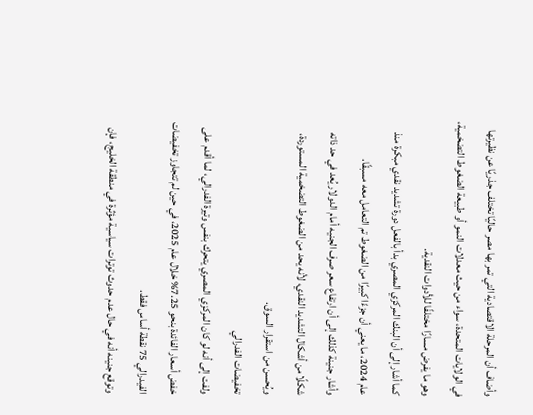وأضاف أن المرحلة الاقتصادية التي تمر بها مصر حاليًا تختلف جذريًا عن نظيرتها في الولايات المتحدة، سواء من حيث معدلات النمو أو طبيعة الضغوط التضخمية، وهو ما يفرض مسارًا مختلفًا للأدوات النقدية.
كما أشار إلى أن البنك المركزي المصري بدأ بالفعل دورة تشديد نقدي مبكرة منذ عام 2024، ما يعني أن جزءًا كبيرًا من الضغوط تم التعامل معه مسبقًا.
وأشار جنينة كذلك إلى أن ارتفاع سعر صرف الجنيه أمام الدولار يُعد في حد ذاته شكلًا من أشكال التشديد النقدي، لأنه يحد من الضغوط التضخمية المستوردة، ويُحسن من استقرار السوق.
تخفيضات الفدرالي
ولفت إلى أنه لو كان المركزي المصري يتحرك بنفس وتيرة الفدرالي، لما أقدم على خفض أسعار الفائدة بنحو 7.25% خلال عام 2025، في حين لم تتجاوز تخفيضات الفيدرالي 75 نقطة أساس فقط.
وتوقع جنينه أنه في حال عدم حدوث توترات سياسية مؤثرة في منطقة الخليج، فإن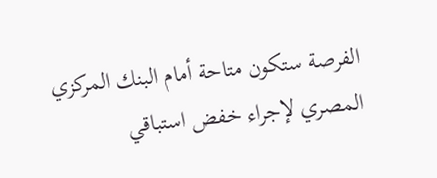الفرصة ستكون متاحة أمام البنك المركزي المصري لإجراء خفض استباقي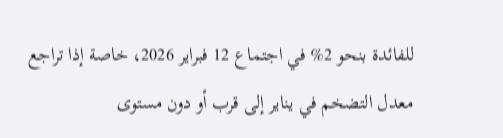للفائدة بنحو 2% في اجتماع 12 فبراير 2026، خاصة إذا تراجع معدل التضخم في يناير إلى قرب أو دون مستوى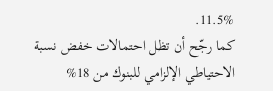11.5%.
كما رجّح أن تظل احتمالات خفض نسبة الاحتياطي الإلزامي للبنوك من 18%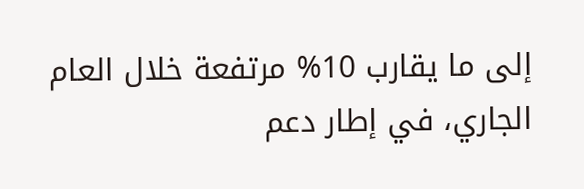إلى ما يقارب 10% مرتفعة خلال العام الجاري، في إطار دعم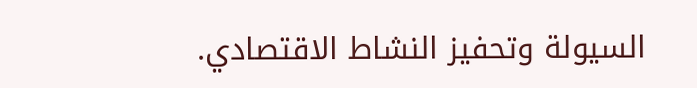السيولة وتحفيز النشاط الاقتصادي.